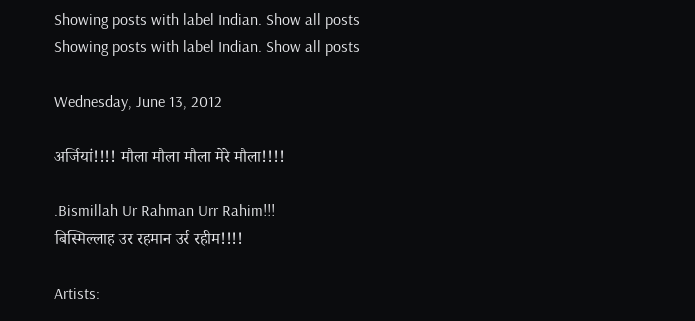Showing posts with label Indian. Show all posts
Showing posts with label Indian. Show all posts

Wednesday, June 13, 2012

अर्जियां!!!! मौला मौला मौला मेरे मौला!!!!

.Bismillah Ur Rahman Urr Rahim!!!
बिस्मिल्लाह उर रहमान उर्र रहीम!!!!

Artists: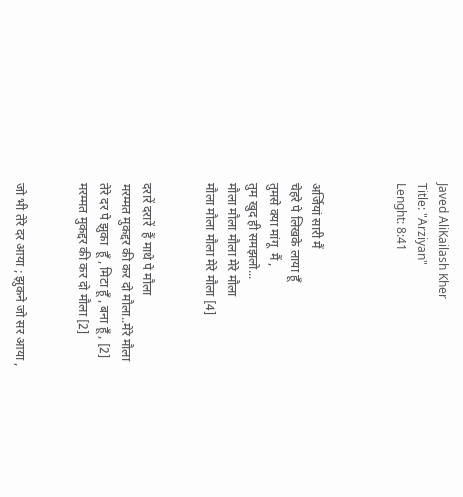Javed AliKailash Kher
Title: "Arziyan"
Lenght: 8:41



अर्जियां सारी मैं
चेहरे पे लिखके लाया हूँ
तुमसे क्या मांगू  मैं ,
तुम खुद ही समझलो...
मौला मौला मौला मेरे मौला
मौला मौला मौला मेरे मौला [4]


दरारें दरारें  हैं माथे पे मौला
मरम्मत मुकद्दर की कर दो मौला..मेरे मौला
तेरे दर पे झुका  हूँ , मिटा हूँ , बना हूँ , [2]
मरम्मत मुकद्दर की कर दो मौला [2]


जो भी तेरे दर आया ; झुकने जो सर आया ,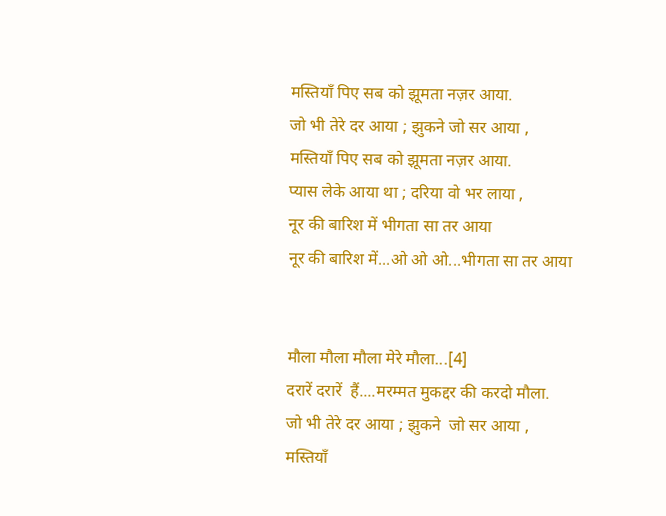मस्तियाँ पिए सब को झूमता नज़र आया.
जो भी तेरे दर आया ; झुकने जो सर आया ,
मस्तियाँ पिए सब को झूमता नज़र आया.
प्यास लेके आया था ; दरिया वो भर लाया ,
नूर की बारिश में भीगता सा तर आया
नूर की बारिश में...ओ ओ ओ...भीगता सा तर आया


मौला मौला मौला मेरे मौला...[4]
दरारें दरारें  हैं....मरम्मत मुकद्दर की करदो मौला.
जो भी तेरे दर आया ; झुकने  जो सर आया ,
मस्तियाँ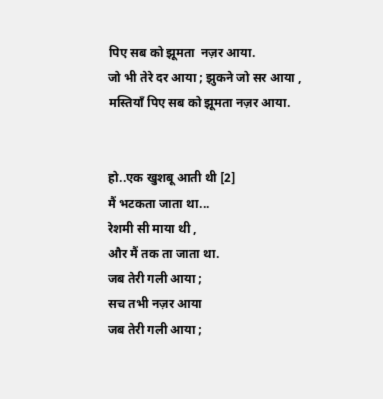पिए सब को झूमता  नज़र आया.
जो भी तेरे दर आया ; झुकने जो सर आया ,
मस्तियाँ पिए सब को झूमता नज़र आया.


हो..एक खुशबू आती थी [2]
मैं भटकता जाता था...
रेशमी सी माया थी ,
और मैं तक ता जाता था.
जब तेरी गली आया ;
सच तभी नज़र आया
जब तेरी गली आया ;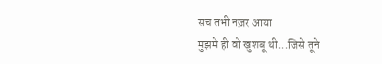सच तभी नज़र आया
मुझमे ही वो खुशबू थी...जिसे तूने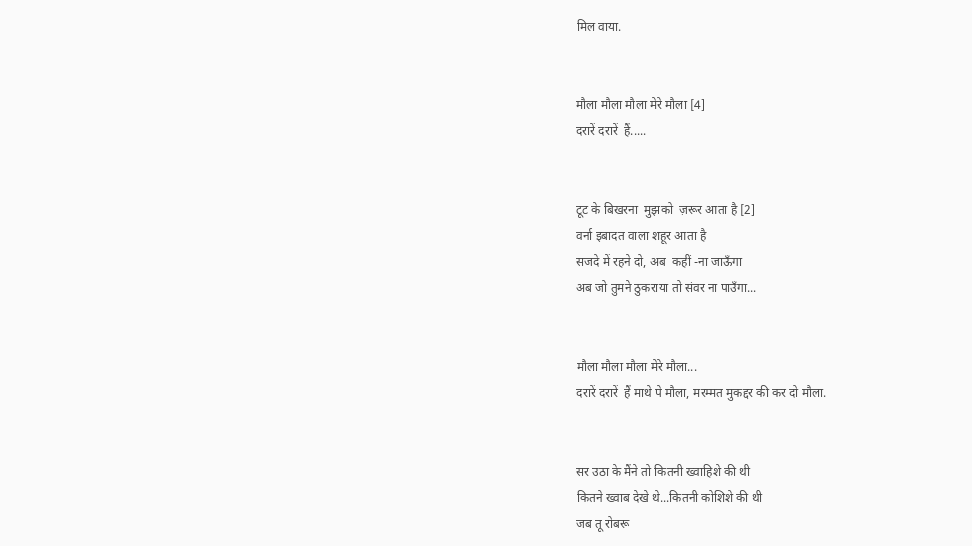मिल वाया.


मौला मौला मौला मेरे मौला [4]
दरारें दरारें  हैं.....


टूट के बिखरना  मुझको  ज़रूर आता है [2]
वर्ना इबादत वाला शहूर आता है
सजदे में रहने दो, अब  कहीं -ना जाऊँगा
अब जो तुमने ठुकराया तो संवर ना पाउँगा...


मौला मौला मौला मेरे मौला...
दरारें दरारें  हैं माथे पे मौला, मरम्मत मुकद्दर की कर दो मौला.


सर उठा के मैंने तो कितनी ख्वाहिशे की थी
कितने ख्वाब देखे थे...कितनी कोशिशे की थी
जब तू रोबरू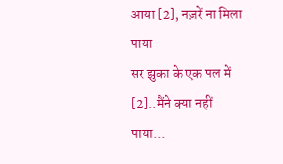आया [2], नज़रें ना मिला पाया
सर झुका के एक पल में [2]..मैंने क्या नहीं पाया...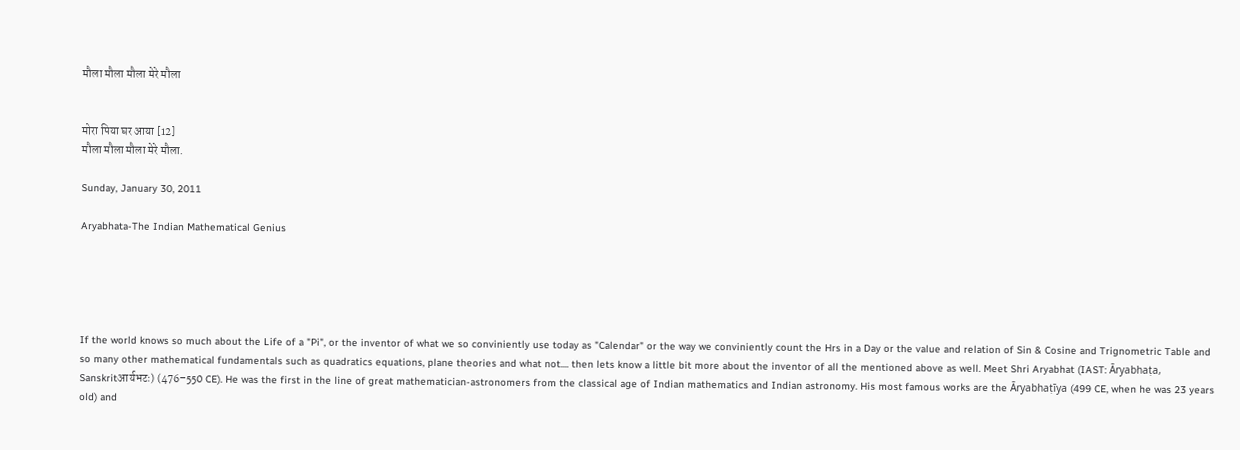मौला मौला मौला मेरे मौला


मोरा पिया घर आया [12]
मौला मौला मौला मेरे मौला.

Sunday, January 30, 2011

Aryabhata-The Indian Mathematical Genius





If the world knows so much about the Life of a "Pi", or the inventor of what we so conviniently use today as "Calendar" or the way we conviniently count the Hrs in a Day or the value and relation of Sin & Cosine and Trignometric Table and so many other mathematical fundamentals such as quadratics equations, plane theories and what not.... then lets know a little bit more about the inventor of all the mentioned above as well. Meet Shri Aryabhat (IAST: Āryabhaṭa, Sanskritआर्यभटः) (476–550 CE). He was the first in the line of great mathematician-astronomers from the classical age of Indian mathematics and Indian astronomy. His most famous works are the Āryabhaṭīya (499 CE, when he was 23 years old) and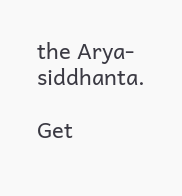the Arya-siddhanta.

Get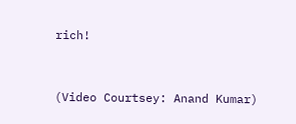rich!



(Video Courtsey: Anand Kumar)